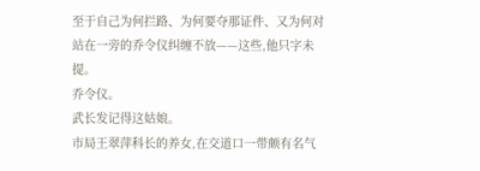至于自己为何拦路、为何要夺那证件、又为何对站在一旁的乔令仪纠缠不放——这些,他只字未提。
乔令仪。
武长发记得这姑娘。
市局王翠萍科长的养女,在交道口一带颇有名气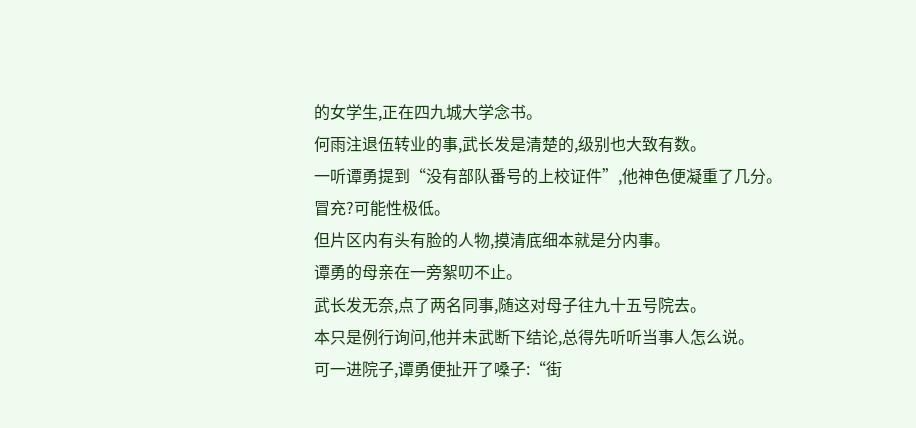的女学生,正在四九城大学念书。
何雨注退伍转业的事,武长发是清楚的,级别也大致有数。
一听谭勇提到“没有部队番号的上校证件”,他神色便凝重了几分。
冒充?可能性极低。
但片区内有头有脸的人物,摸清底细本就是分内事。
谭勇的母亲在一旁絮叨不止。
武长发无奈,点了两名同事,随这对母子往九十五号院去。
本只是例行询问,他并未武断下结论,总得先听听当事人怎么说。
可一进院子,谭勇便扯开了嗓子:“街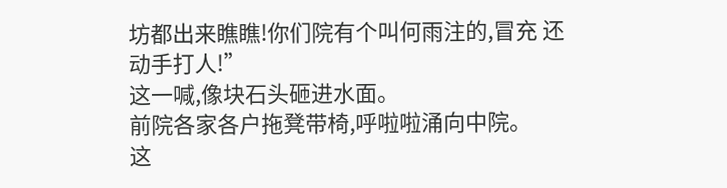坊都出来瞧瞧!你们院有个叫何雨注的,冒充 还动手打人!”
这一喊,像块石头砸进水面。
前院各家各户拖凳带椅,呼啦啦涌向中院。
这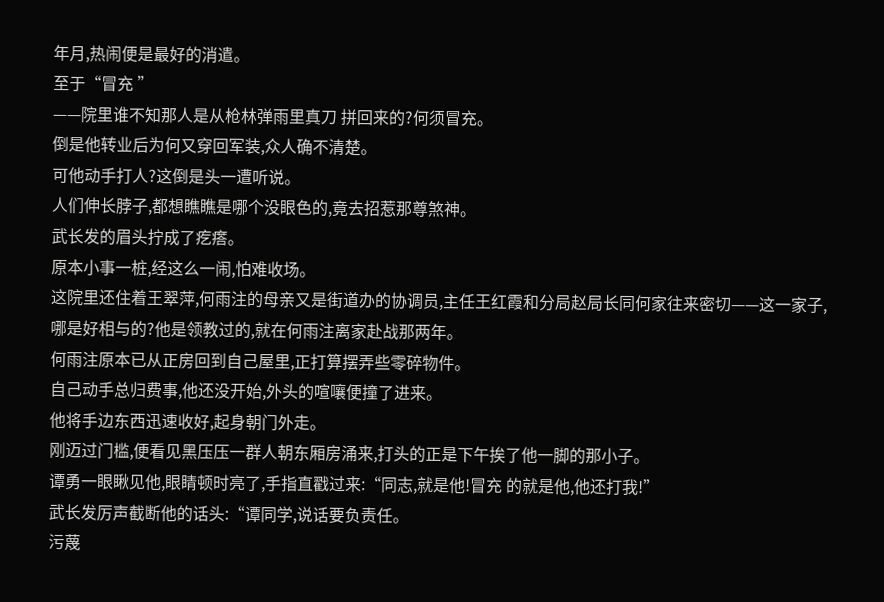年月,热闹便是最好的消遣。
至于“冒充 ”
——院里谁不知那人是从枪林弹雨里真刀 拼回来的?何须冒充。
倒是他转业后为何又穿回军装,众人确不清楚。
可他动手打人?这倒是头一遭听说。
人们伸长脖子,都想瞧瞧是哪个没眼色的,竟去招惹那尊煞神。
武长发的眉头拧成了疙瘩。
原本小事一桩,经这么一闹,怕难收场。
这院里还住着王翠萍,何雨注的母亲又是街道办的协调员,主任王红霞和分局赵局长同何家往来密切——这一家子,哪是好相与的?他是领教过的,就在何雨注离家赴战那两年。
何雨注原本已从正房回到自己屋里,正打算摆弄些零碎物件。
自己动手总归费事,他还没开始,外头的喧嚷便撞了进来。
他将手边东西迅速收好,起身朝门外走。
刚迈过门槛,便看见黑压压一群人朝东厢房涌来,打头的正是下午挨了他一脚的那小子。
谭勇一眼瞅见他,眼睛顿时亮了,手指直戳过来:“同志,就是他!冒充 的就是他,他还打我!”
武长发厉声截断他的话头:“谭同学,说话要负责任。
污蔑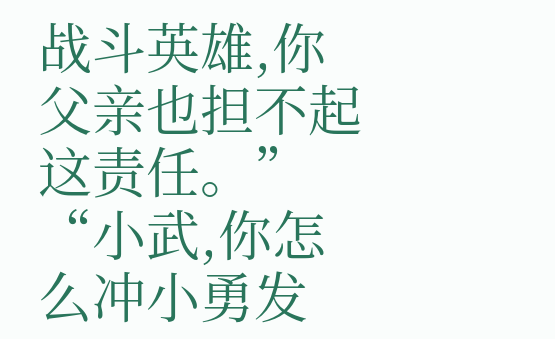战斗英雄,你父亲也担不起这责任。”
“小武,你怎么冲小勇发